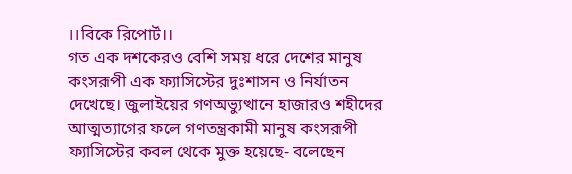।।বিকে রিপোর্ট।।
গত এক দশকেরও বেশি সময় ধরে দেশের মানুষ কংসরূপী এক ফ্যাসিস্টের দুঃশাসন ও নির্যাতন দেখেছে। জুলাইয়ের গণঅভ্যুত্থানে হাজারও শহীদের আত্মত্যাগের ফলে গণতন্ত্রকামী মানুষ কংসরূপী ফ্যাসিস্টের কবল থেকে মুক্ত হয়েছে- বলেছেন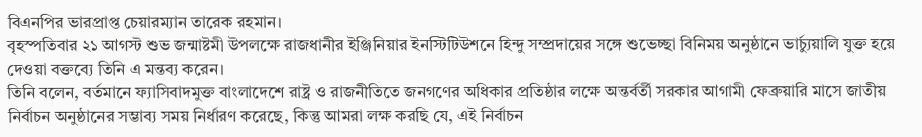বিএনপির ভারপ্রাপ্ত চেয়ারম্যান তারেক রহমান।
বৃহস্পতিবার ২১ আগস্ট শুভ জন্মাষ্টমী উপলক্ষে রাজধানীর ইঞ্জিনিয়ার ইনস্টিটিউশনে হিন্দু সম্প্রদায়ের সঙ্গে শুভেচ্ছা বিনিময় অনুষ্ঠানে ভার্চ্যুয়ালি যুক্ত হয়ে দেওয়া বক্তব্যে তিনি এ মন্তব্য করেন।
তিনি বলেন, বর্তমানে ফ্যাসিবাদমুক্ত বাংলাদেশে রাষ্ট্র ও রাজনীতিতে জনগণের অধিকার প্রতিষ্ঠার লক্ষে অন্তর্বর্তী সরকার আগামী ফেব্রুয়ারি মাসে জাতীয় নির্বাচন অনুষ্ঠানের সম্ভাব্য সময় নির্ধারণ করেছে, কিন্তু আমরা লক্ষ করছি যে, এই নির্বাচন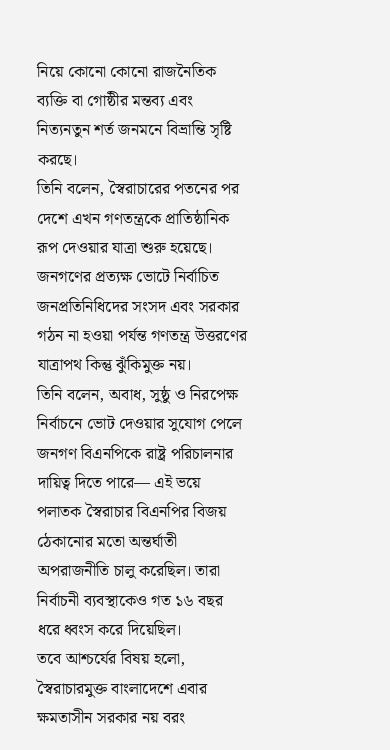নিয়ে কোনো কোনো রাজনৈতিক ব্যক্তি বা গোষ্ঠীর মন্তব্য এবং নিত্যনতুন শর্ত জনমনে বিভ্রান্তি সৃষ্টি করছে।
তিনি বলেন, স্বৈরাচারের পতনের পর দেশে এখন গণতন্ত্রকে প্রাতিষ্ঠানিক রূপ দেওয়ার যাত্রা শুরু হয়েছে। জনগণের প্রত্যক্ষ ভোটে নির্বাচিত জনপ্রতিনিধিদের সংসদ এবং সরকার গঠন না হওয়া পর্যন্ত গণতন্ত্র উত্তরণের যাত্রাপথ কিন্তু ঝুঁকিমুক্ত নয়।
তিনি বলেন, অবাধ, সুষ্ঠু ও নিরপেক্ষ নির্বাচনে ভোট দেওয়ার সুযোগ পেলে জনগণ বিএনপিকে রাষ্ট্র পরিচালনার দায়িত্ব দিতে পারে— এই ভয়ে পলাতক স্বৈরাচার বিএনপির বিজয় ঠেকানোর মতো অন্তর্ঘাতী অপরাজনীতি চালু করেছিল। তারা নির্বাচনী ব্যবস্থাকেও গত ১৬ বছর ধরে ধ্বংস করে দিয়েছিল।
তবে আশ্চর্যের বিষয় হলো, স্বৈরাচারমুক্ত বাংলাদেশে এবার ক্ষমতাসীন সরকার নয় বরং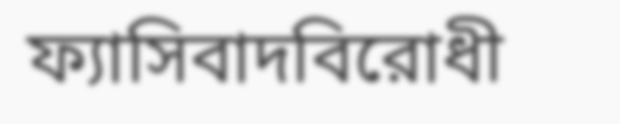ফ্যাসিবাদবিরোধী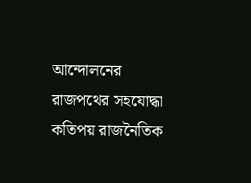আন্দোলনের রাজপথের সহযোদ্ধা কতিপয় রাজনৈতিক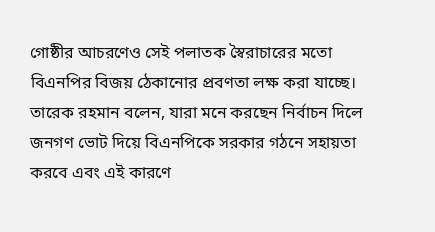গোষ্ঠীর আচরণেও সেই পলাতক স্বৈরাচারের মতো বিএনপির বিজয় ঠেকানোর প্রবণতা লক্ষ করা যাচ্ছে।
তারেক রহমান বলেন, যারা মনে করছেন নির্বাচন দিলে জনগণ ভোট দিয়ে বিএনপিকে সরকার গঠনে সহায়তা করবে এবং এই কারণে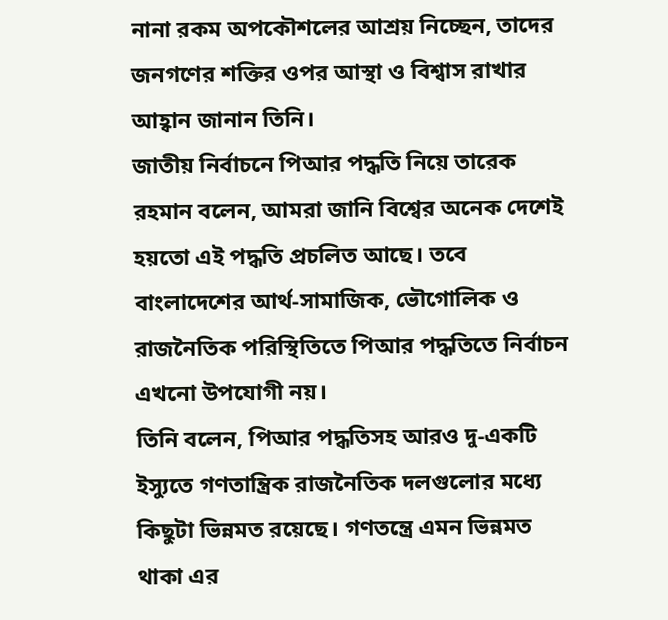নানা রকম অপকৌশলের আশ্রয় নিচ্ছেন, তাদের জনগণের শক্তির ওপর আস্থা ও বিশ্বাস রাখার আহ্বান জানান তিনি।
জাতীয় নির্বাচনে পিআর পদ্ধতি নিয়ে তারেক রহমান বলেন, আমরা জানি বিশ্বের অনেক দেশেই হয়তো এই পদ্ধতি প্রচলিত আছে। তবে বাংলাদেশের আর্থ-সামাজিক, ভৌগোলিক ও রাজনৈতিক পরিস্থিতিতে পিআর পদ্ধতিতে নির্বাচন এখনো উপযোগী নয়।
তিনি বলেন, পিআর পদ্ধতিসহ আরও দু-একটি ইস্যুতে গণতান্ত্রিক রাজনৈতিক দলগুলোর মধ্যে কিছুটা ভিন্নমত রয়েছে। গণতন্ত্রে এমন ভিন্নমত থাকা এর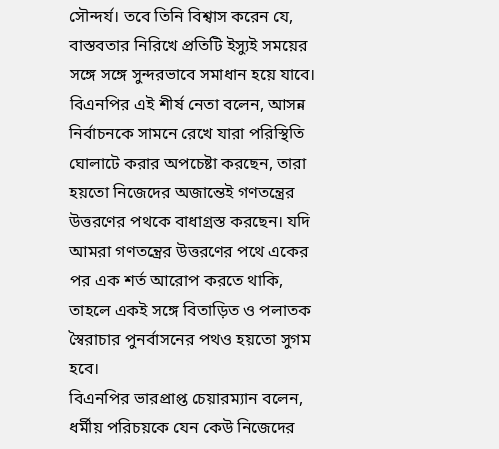সৌন্দর্য। তবে তিনি বিশ্বাস করেন যে, বাস্তবতার নিরিখে প্রতিটি ইস্যুই সময়ের সঙ্গে সঙ্গে সুন্দরভাবে সমাধান হয়ে যাবে।
বিএনপির এই শীর্ষ নেতা বলেন, আসন্ন নির্বাচনকে সামনে রেখে যারা পরিস্থিতি ঘোলাটে করার অপচেষ্টা করছেন, তারা হয়তো নিজেদের অজান্তেই গণতন্ত্রের উত্তরণের পথকে বাধাগ্রস্ত করছেন। যদি আমরা গণতন্ত্রের উত্তরণের পথে একের পর এক শর্ত আরোপ করতে থাকি, তাহলে একই সঙ্গে বিতাড়িত ও পলাতক স্বৈরাচার পুনর্বাসনের পথও হয়তো সুগম হবে।
বিএনপির ভারপ্রাপ্ত চেয়ারম্যান বলেন, ধর্মীয় পরিচয়কে যেন কেউ নিজেদের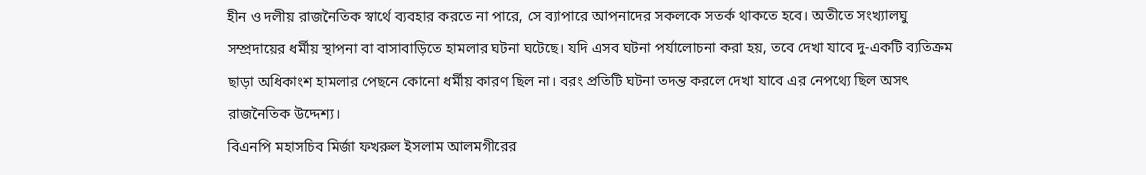হীন ও দলীয় রাজনৈতিক স্বার্থে ব্যবহার করতে না পারে, সে ব্যাপারে আপনাদের সকলকে সতর্ক থাকতে হবে। অতীতে সংখ্যালঘু সম্প্রদায়ের ধর্মীয় স্থাপনা বা বাসাবাড়িতে হামলার ঘটনা ঘটেছে। যদি এসব ঘটনা পর্যালোচনা করা হয়, তবে দেখা যাবে দু-একটি ব্যতিক্রম ছাড়া অধিকাংশ হামলার পেছনে কোনো ধর্মীয় কারণ ছিল না। বরং প্রতিটি ঘটনা তদন্ত করলে দেখা যাবে এর নেপথ্যে ছিল অসৎ রাজনৈতিক উদ্দেশ্য।
বিএনপি মহাসচিব মির্জা ফখরুল ইসলাম আলমগীরের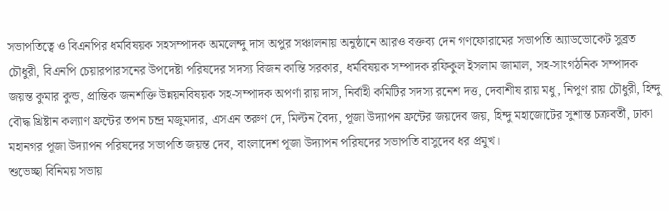সভাপতিত্বে ও বিএনপির ধর্মবিষয়ক সহসম্পাদক অমলেন্দু দাস অপুর সঞ্চালনায় অনুষ্ঠানে আরও বক্তব্য দেন গণফোরামের সভাপতি অ্যাডভোকেট সুব্রত চৌধুরী, বিএনপি চেয়ারপারসনের উপদেষ্টা পরিষদের সদস্য বিজন কান্তি সরকার, ধর্মবিষয়ক সম্পাদক রফিকুল ইসলাম জামাল, সহ-সাংগঠনিক সম্পাদক জয়ন্ত কুমার কুন্ড, প্রান্তিক জনশক্তি উন্নয়নবিষয়ক সহ-সম্পাদক অপর্ণা রায় দাস, নির্বাহী কমিটির সদস্য রনেশ দত্ত, দেবাশীষ রায় মধু, নিপুণ রায় চৌধুরী, হিন্দু বৌদ্ধ খ্রিষ্টান কল্যাণ ফ্রন্টের তপন চন্দ্র মজুমদার, এসএন তরুণ দে, মিল্টন বৈদ্য, পূজা উদ্যাপন ফ্রন্টের জয়দেব জয়, হিন্দু মহাজোটের সুশান্ত চক্রবর্তী, ঢাকা মহানগর পূজা উদ্যাপন পরিষদের সভাপতি জয়ন্ত দেব, বাংলাদেশ পূজা উদ্যাপন পরিষদের সভাপতি বাসুদেব ধর প্রমুখ।
শুভেচ্ছা বিনিময় সভায়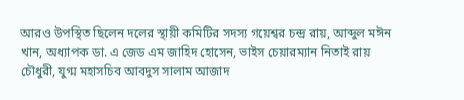আরও উপস্থিত ছিলেন দলের স্থায়ী কমিটির সদস্য গয়েশ্বর চন্দ্র রায়, আব্দুল মঈন খান, অধ্যাপক ডা. এ জেড এম জাহিদ হোসেন, ভাইস চেয়ারম্যান নিতাই রায় চৌধুরী, যুগ্ম মহাসচিব আবদুস সালাম আজাদ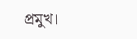প্রমুখ।